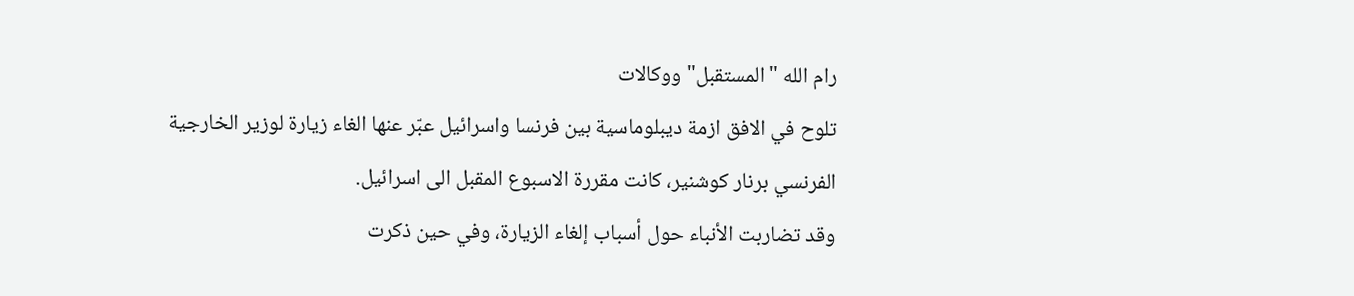رام الله "المستقبل" ووكالات
تلوح في الافق ازمة ديبلوماسية بين فرنسا واسرائيل عبّر عنها الغاء زيارة لوزير الخارجية الفرنسي برنار كوشنير، كانت مقررة الاسبوع المقبل الى اسرائيل.
وقد تضاربت الأنباء حول أسباب إلغاء الزيارة، وفي حين ذكرت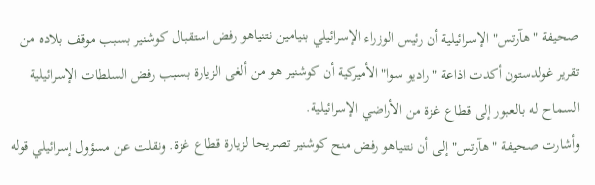صحيفة "هآرتس" الإسرائيلية أن رئيس الوزراء الإسرائيلي بنيامين نتنياهو رفض استقبال كوشنير بسبب موقف بلاده من تقرير غولدستون أكدت اذاعة "راديو سوا" الأميركية أن كوشنير هو من ألغى الزيارة بسبب رفض السلطات الإسرائيلية السماح له بالعبور إلى قطاع غزة من الأراضي الإسرائيلية.
وأشارت صحيفة "هآرتس" إلى أن نتنياهو رفض منح كوشنير تصريحا لزيارة قطاع غزة. ونقلت عن مسؤول إسرائيلي قوله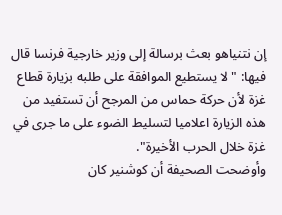إن نتنياهو بعث برسالة إلى وزير خارجية فرنسا قال فيها: "لا يستطيع الموافقة على طلبه بزيارة قطاع غزة لأن حركة حماس من المرجح أن تستفيد من هذه الزيارة اعلاميا لتسليط الضوء على ما جرى في غزة خلال الحرب الأخيرة".
وأوضحت الصحيفة أن كوشنير كان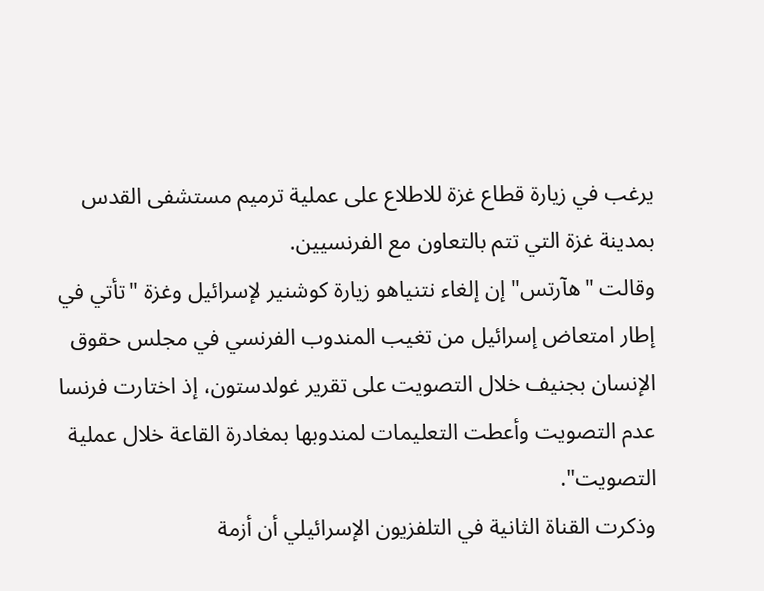يرغب في زيارة قطاع غزة للاطلاع على عملية ترميم مستشفى القدس بمدينة غزة التي تتم بالتعاون مع الفرنسيين.
وقالت "هآرتس" إن إلغاء نتنياهو زيارة كوشنير لإسرائيل وغزة "تأتي في إطار امتعاض إسرائيل من تغيب المندوب الفرنسي في مجلس حقوق الإنسان بجنيف خلال التصويت على تقرير غولدستون، إذ اختارت فرنسا عدم التصويت وأعطت التعليمات لمندوبها بمغادرة القاعة خلال عملية التصويت".
وذكرت القناة الثانية في التلفزيون الإسرائيلي أن أزمة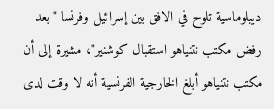ديبلوماسية تلوح في الافق بين إسرائيل وفرنسا "بعد رفض مكتب نتنياهو استقبال كوشنير"، مشيرة إلى أن مكتب نتنياهو أبلغ الخارجية الفرنسية أنه لا وقت لدى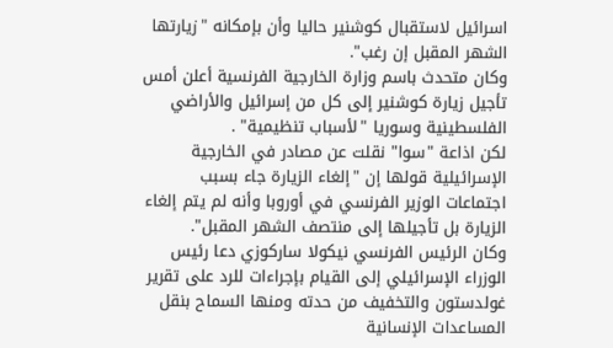اسرائيل لاستقبال كوشنير حاليا وأن بإمكانه "زيارتها الشهر المقبل إن رغب".
وكان متحدث باسم وزارة الخارجية الفرنسية أعلن أمس تأجيل زيارة كوشنير إلى كل من إسرائيل والأراضي الفلسطينية وسوريا "لأسباب تنظيمية" .
لكن اذاعة "سوا" نقلت عن مصادر في الخارجية الإسرائيلية قولها إن "إلغاء الزيارة جاء بسبب اجتماعات الوزير الفرنسي في أوروبا وأنه لم يتم إلغاء الزيارة بل تأجيلها إلى منتصف الشهر المقبل".
وكان الرئيس الفرنسي نيكولا ساركوزي دعا رئيس الوزراء الإسرائيلي إلى القيام بإجراءات للرد على تقرير غولدستون والتخفيف من حدته ومنها السماح بنقل المساعدات الإنسانية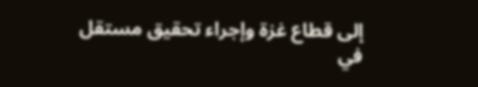إلى قطاع غزة وإجراء تحقيق مستقل في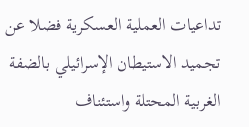تداعيات العملية العسكرية فضلا عن تجميد الاستيطان الإسرائيلي بالضفة الغربية المحتلة واستئناف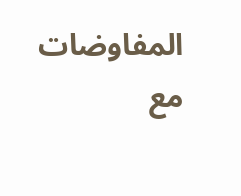المفاوضات مع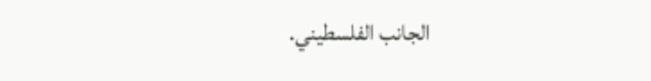الجانب الفلسطيني.